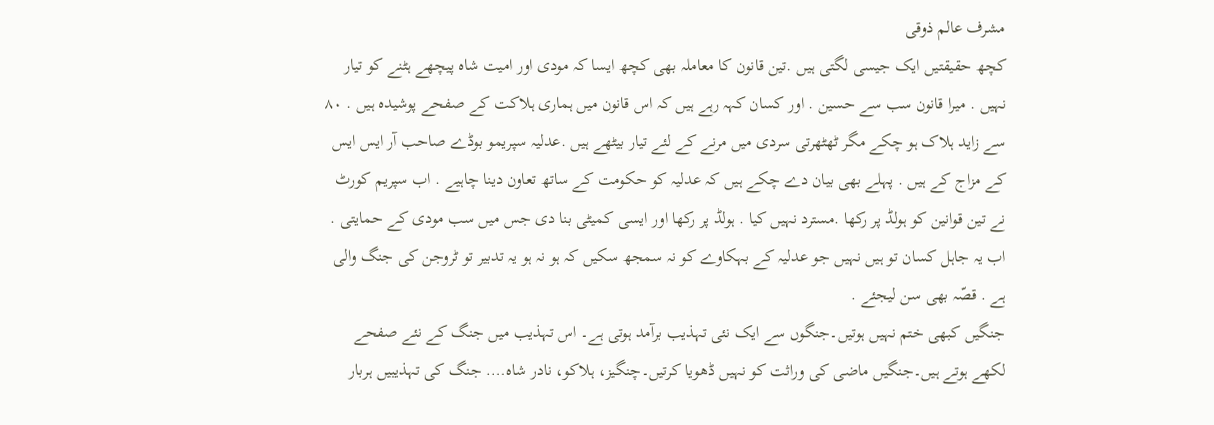مشرف عالم ذوقی
کچھ حقیقتیں ایک جیسی لگتی ہیں .تین قانون کا معاملہ بھی کچھ ایسا کہ مودی اور امیت شاہ پیچھے ہٹنے کو تیار نہیں . میرا قانون سب سے حسین . اور کسان کہہ رہے ہیں کہ اس قانون میں ہماری ہلاکت کے صفحے پوشیدہ ہیں . ٨٠ سے زاید ہلاک ہو چکے مگر ٹھٹھرتی سردی میں مرنے کے لئے تیار بیٹھے ہیں .عدلیہ سپریمو بوڈے صاحب آر ایس ایس کے مزاج کے ہیں . پہلے بھی بیان دے چکے ہیں کہ عدلیہ کو حکومت کے ساتھ تعاون دینا چاہیے . اب سپریم کورٹ نے تین قوانین کو ہولڈ پر رکھا .مسترد نہیں کیا . ہولڈ پر رکھا اور ایسی کمیٹی بنا دی جس میں سب مودی کے حمایتی . اب یہ جاہل کسان تو ہیں نہیں جو عدلیہ کے بہکاوے کو نہ سمجھ سکیں کہ ہو نہ ہو یہ تدبیر تو ٹروجن کی جنگ والی ہے . قصّہ بھی سن لیجئے .
جنگیں کبھی ختم نہیں ہوتیں۔جنگوں سے ایک نئی تہذیب برآمد ہوتی ہے۔ اس تہذیب میں جنگ کے نئے صفحے لکھے ہوتے ہیں۔جنگیں ماضی کی وراثت کو نہیں ڈھویا کرتیں۔چنگیز، ہلاکو، نادر شاہ…. جنگ کی تہذیبیں ہربار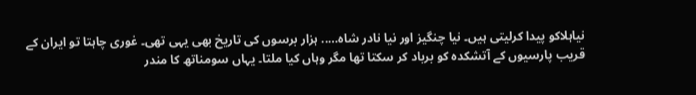نیاہلاکو پیدا کرلیتی ہیں۔ نیا چنگیز اور نیا نادر شاہ….. ہزار برسوں کی تاریخ بھی یہی تھی۔ غوری چاہتا تو ایران کے قریب پارسیوں کے آتشکدہ کو برباد کر سکتا تھا مگر وہاں کیا ملتا۔ یہاں سومناتھ کا مندر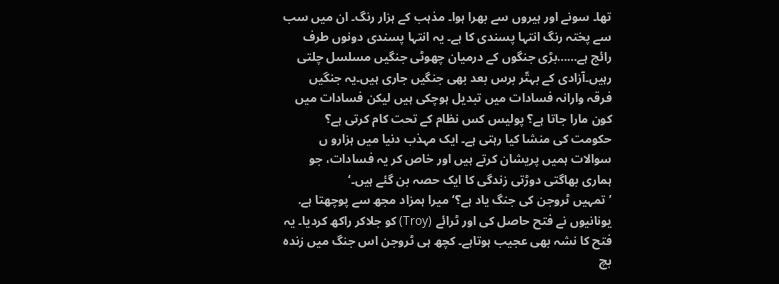تھا۔ سونے اور ہیروں سے بھرا ہوا۔ مذہب کے ہزار رنگ۔ ان میں سب سے پختہ رنگ انتہا پسندی کا ہے۔ یہ انتہا پسندی دونوں طرف رائج ہے……بڑی جنگوں کے درمیان چھوٹی جنگیں مسلسل چلتی رہیں۔آزادی کے بہتّر برس بعد بھی جنگیں جاری ہیں۔یہ جنگیں فرقہ وارانہ فسادات میں تبدیل ہوچکی ہیں لیکن فسادات میں کون مارا جاتا ہے؟ پولیس کس نظام کے تحت کام کرتی ہے؟ حکومت کی منشا کیا رہتی ہے۔ ایک مہذب دنیا میں ہزارو ں سوالات ہمیں پریشان کرتے ہیں اور خاص کر یہ فسادات، جو ہماری بھاگتی دوڑتی زندگی کا ایک حصہ بن گئے ہیں۔‘
’ تمہیں ٹروجن کی جنگ یاد ہے؟‘ میرا ہمزاد مجھ سے پوچھتا ہے.
یونانیوں نے فتح حاصل کی اور ٹرائے (Troy) کو جلاکر راکھ کردیا۔ یہ فتح کا نشہ بھی عجیب ہوتاہے۔ کچھ ہی ٹروجن اس جنگ میں زندہ بچ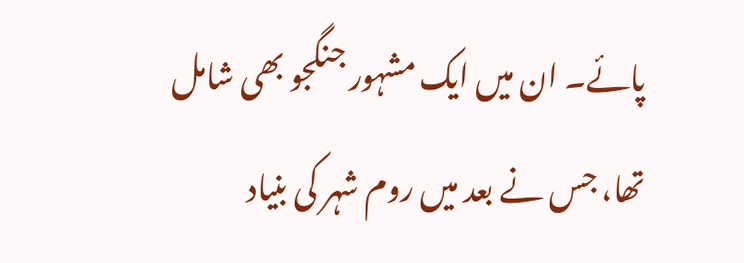پائے۔ ان میں ایک مشہور جنگجو بھی شامل تھا، جس نے بعد میں روم شہر کی بنیاد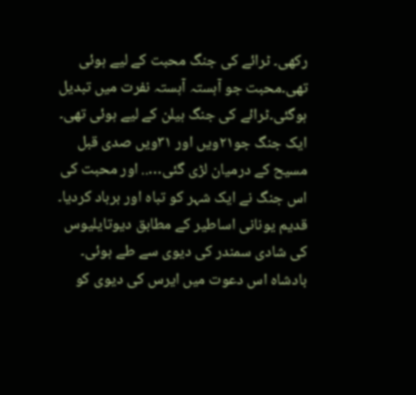رکھی۔ ٹرائے کی جنگ محبت کے لیے ہوئی تھی۔محبت جو آہستہ آہستہ نفرت میں تبدیل ہوگئی۔ٹرائے کی جنگ ہیلن کے لیے ہوئی تھی۔ ایک جنگ جو۲۱ویں اور ۳۱ویں صدی قبل مسیح کے درمیان لڑی گئی….. اور محبت کی اس جنگ نے ایک شہر کو تباہ اور برباد کردیا۔ قدیم یونانی اساطیر کے مطابق دیوتایلیوس کی شادی سمندر کی دیوی سے طے ہوئی۔ بادشاہ اس دعوت میں ایرس کی دیوی کو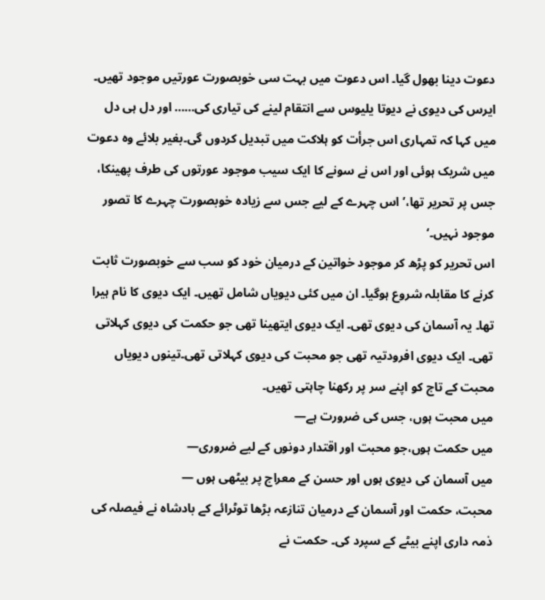دعوت دینا بھول گیا۔ اس دعوت میں بہت سی خوبصورت عورتیں موجود تھیں۔ ایرس کی دیوی نے دیوتا یلیوس سے انتقام لینے کی تیاری کی…… اور دل ہی دل میں کہا کہ تمہاری اس جرأت کو ہلاکت میں تبدیل کردوں گی۔بغیر بلائے وہ دعوت میں شریک ہوئی اور اس نے سونے کا ایک سیب موجود عورتوں کی طرف پھینکا، جس پر تحریر تھا،’اس چہرے کے لیے جس سے زیادہ خوبصورت چہرے کا تصور موجود نہیں۔‘
اس تحریر کو پڑھ کر موجود خواتین کے درمیان خود کو سب سے خوبصورت ثابت کرنے کا مقابلہ شروع ہوگیا۔ ان میں کئی دیویاں شامل تھیں۔ ایک دیوی کا نام ہیرا تھا۔ یہ آسمان کی دیوی تھی۔ ایک دیوی ایتھینا تھی جو حکمت کی دیوی کہلاتی تھی۔ ایک دیوی افرودتیہ تھی جو محبت کی دیوی کہلاتی تھی۔تینوں دیویاں محبت کے تاج کو اپنے سر پر رکھنا چاہتی تھیں۔
میں محبت ہوں، جس کی ضرورت ہے—
میں حکمت ہوں،جو محبت اور اقتدار دونوں کے لیے ضروری—
میں آسمان کی دیوی ہوں اور حسن کے معراج پر بیٹھی ہوں —
محبت، حکمت اور آسمان کے درمیان تنازعہ بڑھا توٹرائے کے بادشاہ نے فیصلہ کی ذمہ داری اپنے بیٹے کے سپرد کی۔ حکمت نے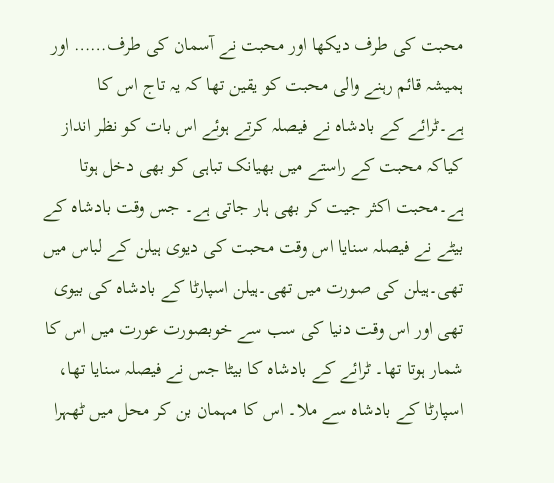محبت کی طرف دیکھا اور محبت نے آسمان کی طرف…… اور ہمیشہ قائم رہنے والی محبت کو یقین تھا کہ یہ تاج اس کا ہے۔ٹرائے کے بادشاہ نے فیصلہ کرتے ہوئے اس بات کو نظر انداز کیاکہ محبت کے راستے میں بھیانک تباہی کو بھی دخل ہوتا ہے۔محبت اکثر جیت کر بھی ہار جاتی ہے۔ جس وقت بادشاہ کے بیٹے نے فیصلہ سنایا اس وقت محبت کی دیوی ہیلن کے لباس میں تھی۔ہیلن کی صورت میں تھی۔ہیلن اسپارٹا کے بادشاہ کی بیوی تھی اور اس وقت دنیا کی سب سے خوبصورت عورت میں اس کا شمار ہوتا تھا۔ ٹرائے کے بادشاہ کا بیٹا جس نے فیصلہ سنایا تھا، اسپارٹا کے بادشاہ سے ملا۔ اس کا مہمان بن کر محل میں ٹھہرا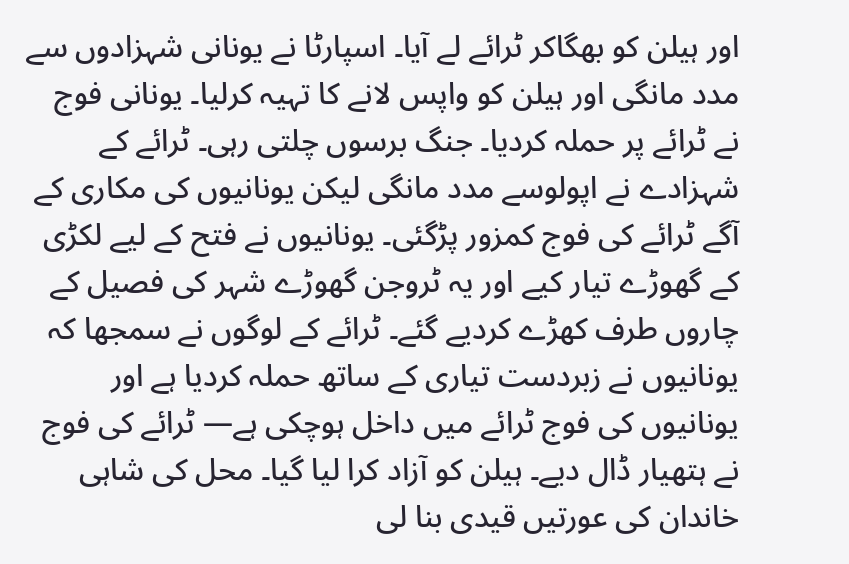اور ہیلن کو بھگاکر ٹرائے لے آیا۔ اسپارٹا نے یونانی شہزادوں سے مدد مانگی اور ہیلن کو واپس لانے کا تہیہ کرلیا۔ یونانی فوج نے ٹرائے پر حملہ کردیا۔ جنگ برسوں چلتی رہی۔ ٹرائے کے شہزادے نے اپولوسے مدد مانگی لیکن یونانیوں کی مکاری کے آگے ٹرائے کی فوج کمزور پڑگئی۔ یونانیوں نے فتح کے لیے لکڑی کے گھوڑے تیار کیے اور یہ ٹروجن گھوڑے شہر کی فصیل کے چاروں طرف کھڑے کردیے گئے۔ ٹرائے کے لوگوں نے سمجھا کہ یونانیوں نے زبردست تیاری کے ساتھ حملہ کردیا ہے اور یونانیوں کی فوج ٹرائے میں داخل ہوچکی ہے— ٹرائے کی فوج نے ہتھیار ڈال دیے۔ ہیلن کو آزاد کرا لیا گیا۔ محل کی شاہی خاندان کی عورتیں قیدی بنا لی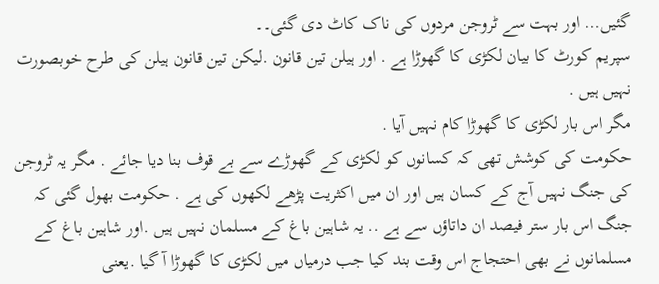گئیں… اور بہت سے ٹروجن مردوں کی ناک کاٹ دی گئی۔۔
سپریم کورٹ کا بیان لکڑی کا گھوڑا ہے . اور ہیلن تین قانون .لیکن تین قانون ہیلن کی طرح خوبصورت نہیں ہیں .
مگر اس بار لکڑی کا گھوڑا کام نہیں آیا .
حکومت کی کوشش تھی کہ کسانوں کو لکڑی کے گھوڑے سے بے قوف بنا دیا جائے . مگر یہ ٹروجن کی جنگ نہیں آج کے کسان ہیں اور ان میں اکثریت پڑھے لکھوں کی ہے . حکومت بھول گئی کہ جنگ اس بار ستر فیصد ان داتاؤں سے ہے .. یہ شاہین باغ کے مسلمان نہیں ہیں .اور شاہین باغ کے مسلمانوں نے بھی احتجاج اس وقت بند کیا جب درمیاں میں لکڑی کا گھوڑا آ گیا .یعنی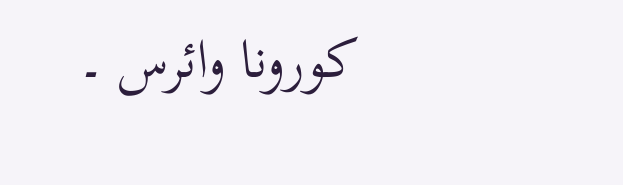کورونا وائرس ۔